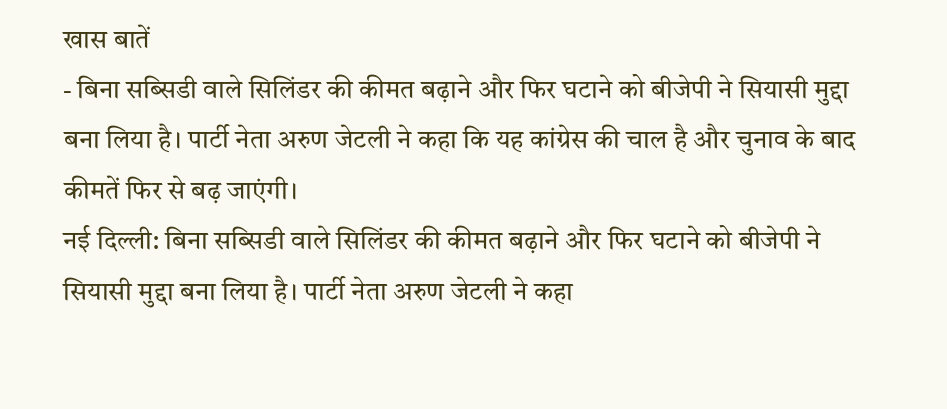खास बातें
- बिना सब्सिडी वाले सिलिंडर की कीमत बढ़ाने और फिर घटाने को बीजेपी ने सियासी मुद्दा बना लिया है। पार्टी नेता अरुण जेटली ने कहा कि यह कांग्रेस की चाल है और चुनाव के बाद कीमतें फिर से बढ़ जाएंगी।
नई दिल्ली: बिना सब्सिडी वाले सिलिंडर की कीमत बढ़ाने और फिर घटाने को बीजेपी ने सियासी मुद्दा बना लिया है। पार्टी नेता अरुण जेटली ने कहा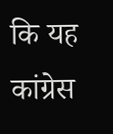कि यह कांग्रेस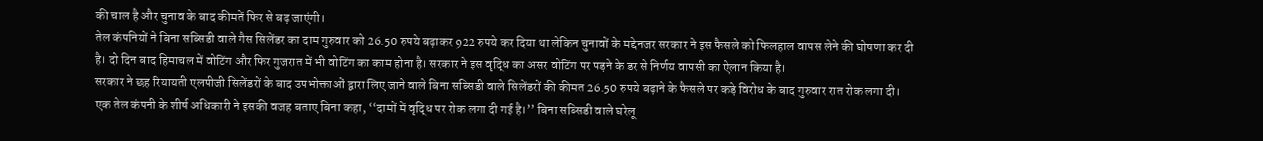की चाल है और चुनाव के बाद कीमतें फिर से बढ़ जाएंगी।
तेल कंपनियों ने बिना सब्सिडी वाले गैस सिलेंडर का दाम गुरुवार को 26.50 रुपये बढ़ाकर 922 रुपये कर दिया था लेकिन चुनावों के मद्देनजर सरकार ने इस फैसले को फिलहाल वापस लेने की घोषणा कर दी है। दो दिन बाद हिमाचल में वोटिंग और फिर गुजरात में भी वोटिंग का काम होना है। सरकार ने इस वृद्धि का असर वोटिंग पर पड़ने के डर से निर्णय वापसी का ऐलान किया है।
सरकार ने छह रियायती एलपीजी सिलेंडरों के बाद उपभोक्ताओं द्वारा लिए जाने वाले बिना सब्सिडी वाले सिलेंडरों की कीमत 26.50 रुपये बढ़ाने के फैसले पर कड़े विरोध के बाद गुरुवार रात रोक लगा दी।
एक तेल कंपनी के शीर्ष अधिकारी ने इसकी वजह बताए बिना कहा, ‘‘दामों में वृद्धि पर रोक लगा दी गई है।’’ बिना सब्सिडी वाले घरेलू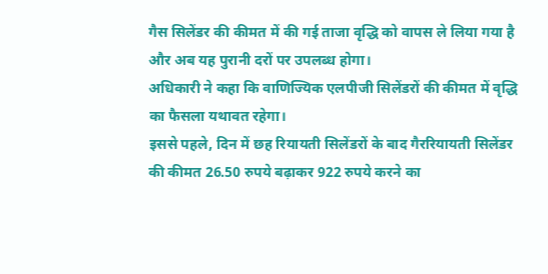गैस सिलेंडर की कीमत में की गई ताजा वृद्धि को वापस ले लिया गया है और अब यह पुरानी दरों पर उपलब्ध होगा।
अधिकारी ने कहा कि वाणिज्यिक एलपीजी सिलेंडरों की कीमत में वृद्धि का फैसला यथावत रहेगा।
इससे पहले, दिन में छह रियायती सिलेंडरों के बाद गैररियायती सिलेंडर की कीमत 26.50 रुपये बढ़ाकर 922 रुपये करने का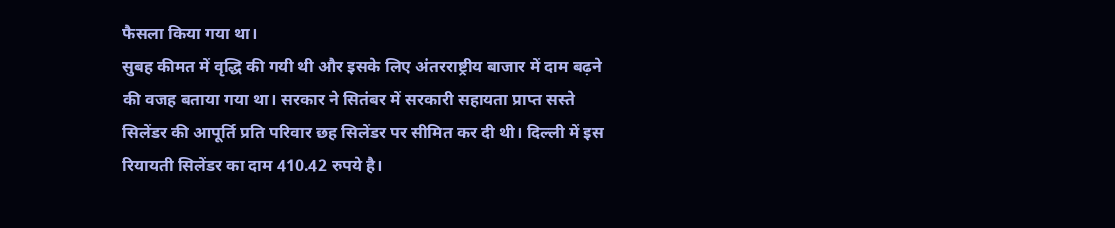फैसला किया गया था।
सुबह कीमत में वृद्धि की गयी थी और इसके लिए अंतरराष्ट्रीय बाजार में दाम बढ़ने की वजह बताया गया था। सरकार ने सितंबर में सरकारी सहायता प्राप्त सस्ते सिलेंडर की आपूर्ति प्रति परिवार छह सिलेंडर पर सीमित कर दी थी। दिल्ली में इस रियायती सिलेंडर का दाम 410.42 रुपये है।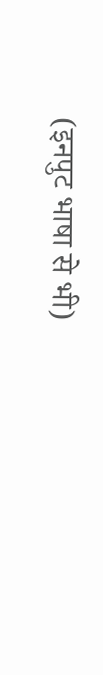(इनपुट भाषा से भी)